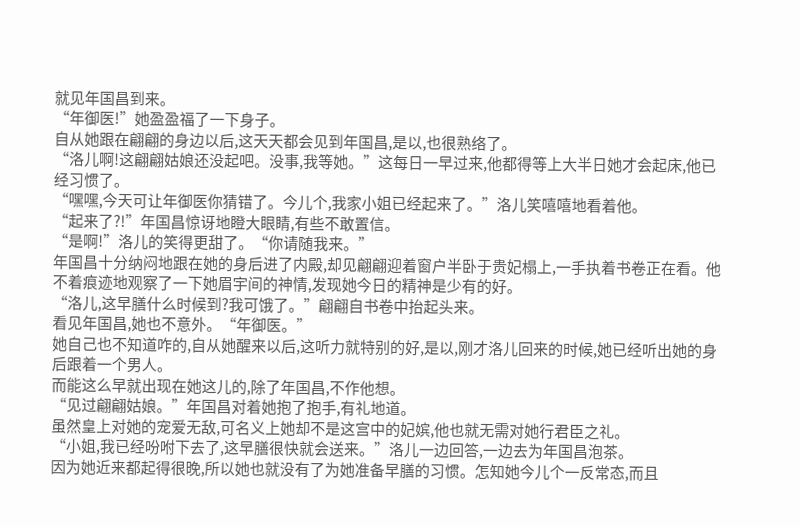就见年国昌到来。
“年御医!”她盈盈福了一下身子。
自从她跟在翩翩的身边以后,这天天都会见到年国昌,是以,也很熟络了。
“洛儿啊!这翩翩姑娘还没起吧。没事,我等她。”这每日一早过来,他都得等上大半日她才会起床,他已经习惯了。
“嘿嘿,今天可让年御医你猜错了。今儿个,我家小姐已经起来了。”洛儿笑嘻嘻地看着他。
“起来了?!”年国昌惊讶地瞪大眼睛,有些不敢置信。
“是啊!”洛儿的笑得更甜了。“你请随我来。”
年国昌十分纳闷地跟在她的身后进了内殿,却见翩翩迎着窗户半卧于贵妃榻上,一手执着书卷正在看。他不着痕迹地观察了一下她眉宇间的神情,发现她今日的精神是少有的好。
“洛儿,这早膳什么时候到?我可饿了。”翩翩自书卷中抬起头来。
看见年国昌,她也不意外。“年御医。”
她自己也不知道咋的,自从她醒来以后,这听力就特别的好,是以,刚才洛儿回来的时候,她已经听出她的身后跟着一个男人。
而能这么早就出现在她这儿的,除了年国昌,不作他想。
“见过翩翩姑娘。”年国昌对着她抱了抱手,有礼地道。
虽然皇上对她的宠爱无敌,可名义上她却不是这宫中的妃嫔,他也就无需对她行君臣之礼。
“小姐,我已经吩咐下去了,这早膳很快就会送来。”洛儿一边回答,一边去为年国昌泡茶。
因为她近来都起得很晚,所以她也就没有了为她准备早膳的习惯。怎知她今儿个一反常态,而且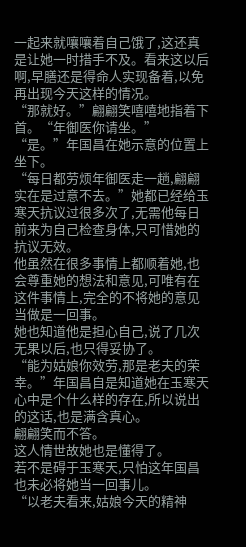一起来就嚷嚷着自己饿了,这还真是让她一时措手不及。看来这以后啊,早膳还是得命人实现备着,以免再出现今天这样的情况。
“那就好。”翩翩笑嘻嘻地指着下首。“年御医你请坐。”
“是。”年国昌在她示意的位置上坐下。
“每日都劳烦年御医走一趟,翩翩实在是过意不去。”她都已经给玉寒天抗议过很多次了,无需他每日前来为自己检查身体,只可惜她的抗议无效。
他虽然在很多事情上都顺着她,也会尊重她的想法和意见,可唯有在这件事情上,完全的不将她的意见当做是一回事。
她也知道他是担心自己,说了几次无果以后,也只得妥协了。
“能为姑娘你效劳,那是老夫的荣幸。”年国昌自是知道她在玉寒天心中是个什么样的存在,所以说出的这话,也是满含真心。
翩翩笑而不答。
这人情世故她也是懂得了。
若不是碍于玉寒天,只怕这年国昌也未必将她当一回事儿。
“以老夫看来,姑娘今天的精神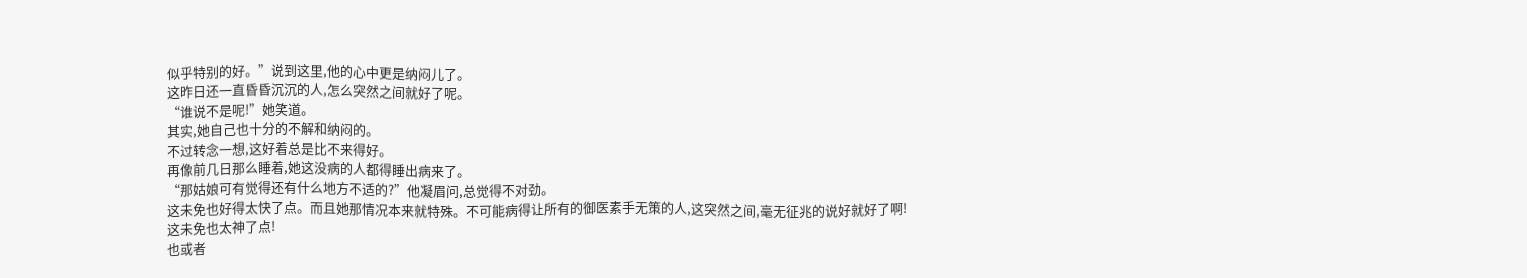似乎特别的好。”说到这里,他的心中更是纳闷儿了。
这昨日还一直昏昏沉沉的人,怎么突然之间就好了呢。
“谁说不是呢!”她笑道。
其实,她自己也十分的不解和纳闷的。
不过转念一想,这好着总是比不来得好。
再像前几日那么睡着,她这没病的人都得睡出病来了。
“那姑娘可有觉得还有什么地方不适的?”他凝眉问,总觉得不对劲。
这未免也好得太快了点。而且她那情况本来就特殊。不可能病得让所有的御医素手无策的人,这突然之间,毫无征兆的说好就好了啊!
这未免也太神了点!
也或者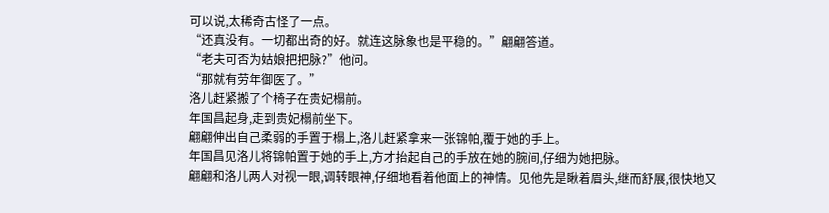可以说,太稀奇古怪了一点。
“还真没有。一切都出奇的好。就连这脉象也是平稳的。”翩翩答道。
“老夫可否为姑娘把把脉?”他问。
“那就有劳年御医了。”
洛儿赶紧搬了个椅子在贵妃榻前。
年国昌起身,走到贵妃榻前坐下。
翩翩伸出自己柔弱的手置于榻上,洛儿赶紧拿来一张锦帕,覆于她的手上。
年国昌见洛儿将锦帕置于她的手上,方才抬起自己的手放在她的腕间,仔细为她把脉。
翩翩和洛儿两人对视一眼,调转眼神,仔细地看着他面上的神情。见他先是瞅着眉头,继而舒展,很快地又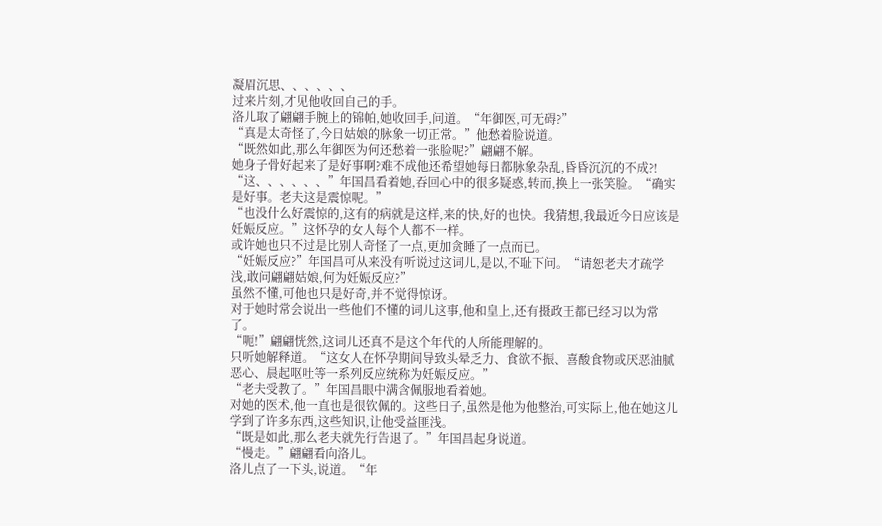凝眉沉思、、、、、、
过来片刻,才见他收回自己的手。
洛儿取了翩翩手腕上的锦帕,她收回手,问道。“年御医,可无碍?”
“真是太奇怪了,今日姑娘的脉象一切正常。”他愁着脸说道。
“既然如此,那么年御医为何还愁着一张脸呢?”翩翩不解。
她身子骨好起来了是好事啊?难不成他还希望她每日都脉象杂乱,昏昏沉沉的不成?!
“这、、、、、、”年国昌看着她,吞回心中的很多疑惑,转而,换上一张笑脸。“确实是好事。老夫这是震惊呢。”
“也没什么好震惊的,这有的病就是这样,来的快,好的也快。我猜想,我最近今日应该是妊娠反应。”这怀孕的女人每个人都不一样。
或许她也只不过是比别人奇怪了一点,更加贪睡了一点而已。
“妊娠反应?”年国昌可从来没有听说过这词儿,是以,不耻下问。“请恕老夫才疏学浅,敢问翩翩姑娘,何为妊娠反应?”
虽然不懂,可他也只是好奇,并不觉得惊讶。
对于她时常会说出一些他们不懂的词儿这事,他和皇上,还有摄政王都已经习以为常了。
“呃!”翩翩恍然,这词儿还真不是这个年代的人所能理解的。
只听她解释道。“这女人在怀孕期间导致头晕乏力、食欲不振、喜酸食物或厌恶油腻恶心、晨起呕吐等一系列反应统称为妊娠反应。”
“老夫受教了。”年国昌眼中满含佩服地看着她。
对她的医术,他一直也是很钦佩的。这些日子,虽然是他为他整治,可实际上,他在她这儿学到了许多东西,这些知识,让他受益匪浅。
“既是如此,那么老夫就先行告退了。”年国昌起身说道。
“慢走。”翩翩看向洛儿。
洛儿点了一下头,说道。“年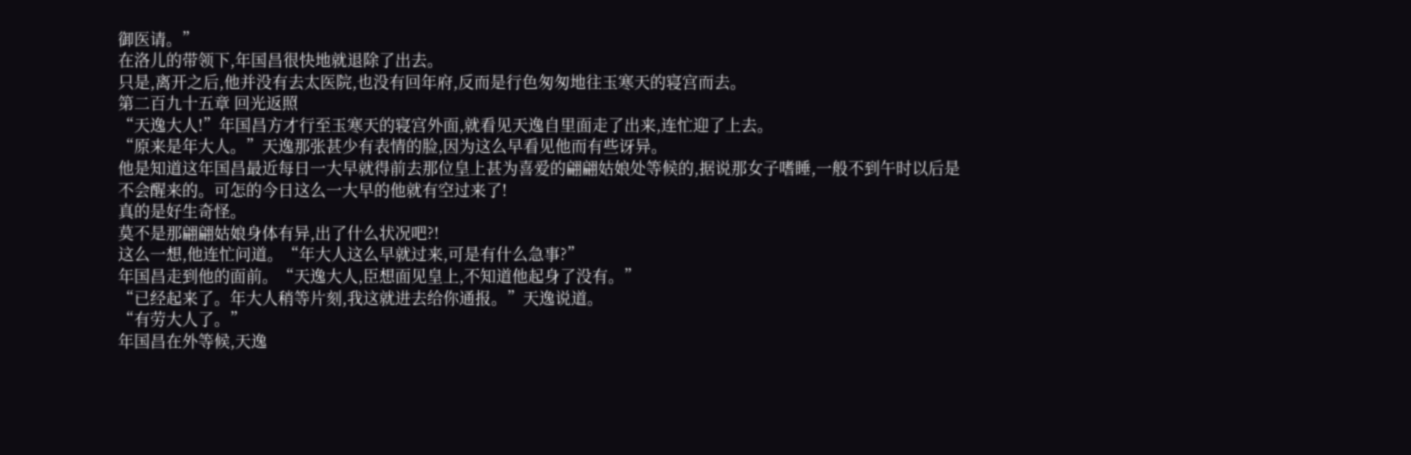御医请。”
在洛儿的带领下,年国昌很快地就退除了出去。
只是,离开之后,他并没有去太医院,也没有回年府,反而是行色匆匆地往玉寒天的寝宫而去。
第二百九十五章 回光返照
“天逸大人!”年国昌方才行至玉寒天的寝宫外面,就看见天逸自里面走了出来,连忙迎了上去。
“原来是年大人。”天逸那张甚少有表情的脸,因为这么早看见他而有些讶异。
他是知道这年国昌最近每日一大早就得前去那位皇上甚为喜爱的翩翩姑娘处等候的,据说那女子嗜睡,一般不到午时以后是不会醒来的。可怎的今日这么一大早的他就有空过来了!
真的是好生奇怪。
莫不是那翩翩姑娘身体有异,出了什么状况吧?!
这么一想,他连忙问道。“年大人这么早就过来,可是有什么急事?”
年国昌走到他的面前。“天逸大人,臣想面见皇上,不知道他起身了没有。”
“已经起来了。年大人稍等片刻,我这就进去给你通报。”天逸说道。
“有劳大人了。”
年国昌在外等候,天逸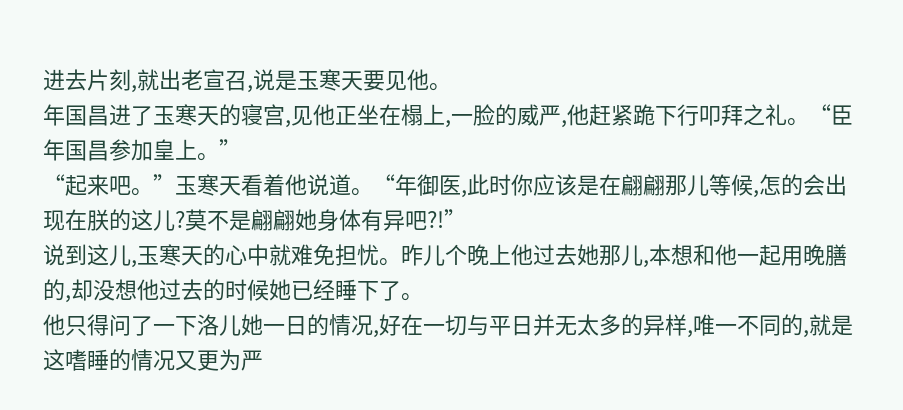进去片刻,就出老宣召,说是玉寒天要见他。
年国昌进了玉寒天的寝宫,见他正坐在榻上,一脸的威严,他赶紧跪下行叩拜之礼。“臣年国昌参加皇上。”
“起来吧。”玉寒天看着他说道。“年御医,此时你应该是在翩翩那儿等候,怎的会出现在朕的这儿?莫不是翩翩她身体有异吧?!”
说到这儿,玉寒天的心中就难免担忧。昨儿个晚上他过去她那儿,本想和他一起用晚膳的,却没想他过去的时候她已经睡下了。
他只得问了一下洛儿她一日的情况,好在一切与平日并无太多的异样,唯一不同的,就是这嗜睡的情况又更为严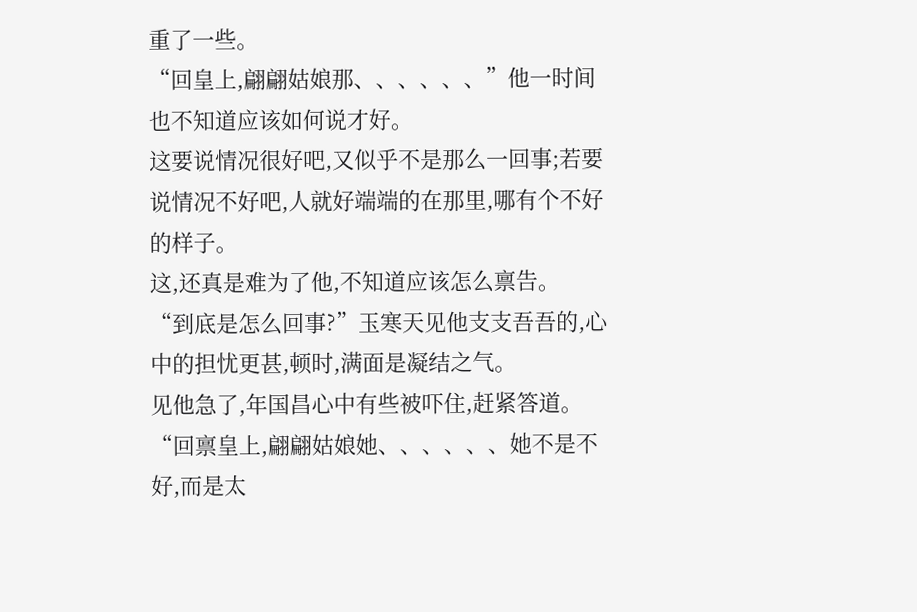重了一些。
“回皇上,翩翩姑娘那、、、、、、”他一时间也不知道应该如何说才好。
这要说情况很好吧,又似乎不是那么一回事;若要说情况不好吧,人就好端端的在那里,哪有个不好的样子。
这,还真是难为了他,不知道应该怎么禀告。
“到底是怎么回事?”玉寒天见他支支吾吾的,心中的担忧更甚,顿时,满面是凝结之气。
见他急了,年国昌心中有些被吓住,赶紧答道。“回禀皇上,翩翩姑娘她、、、、、、她不是不好,而是太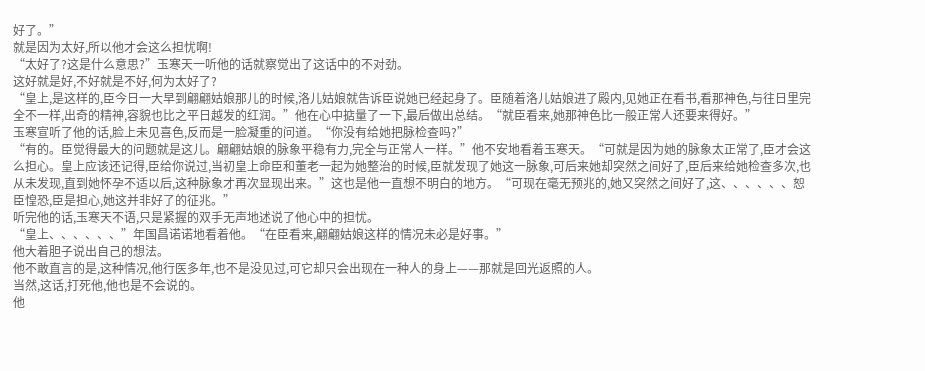好了。”
就是因为太好,所以他才会这么担忧啊!
“太好了?这是什么意思?”玉寒天一听他的话就察觉出了这话中的不对劲。
这好就是好,不好就是不好,何为太好了?
“皇上,是这样的,臣今日一大早到翩翩姑娘那儿的时候,洛儿姑娘就告诉臣说她已经起身了。臣随着洛儿姑娘进了殿内,见她正在看书,看那神色,与往日里完全不一样,出奇的精神,容貌也比之平日越发的红润。”他在心中掂量了一下,最后做出总结。“就臣看来,她那神色比一般正常人还要来得好。”
玉寒宣听了他的话,脸上未见喜色,反而是一脸凝重的问道。“你没有给她把脉检查吗?”
“有的。臣觉得最大的问题就是这儿。翩翩姑娘的脉象平稳有力,完全与正常人一样。”他不安地看着玉寒天。“可就是因为她的脉象太正常了,臣才会这么担心。皇上应该还记得,臣给你说过,当初皇上命臣和董老一起为她整治的时候,臣就发现了她这一脉象,可后来她却突然之间好了,臣后来给她检查多次,也从未发现,直到她怀孕不适以后,这种脉象才再次显现出来。”这也是他一直想不明白的地方。“可现在毫无预兆的,她又突然之间好了,这、、、、、、恕臣惶恐,臣是担心,她这并非好了的征兆。”
听完他的话,玉寒天不语,只是紧握的双手无声地述说了他心中的担忧。
“皇上、、、、、、”年国昌诺诺地看着他。“在臣看来,翩翩姑娘这样的情况未必是好事。”
他大着胆子说出自己的想法。
他不敢直言的是,这种情况,他行医多年,也不是没见过,可它却只会出现在一种人的身上——那就是回光返照的人。
当然,这话,打死他,他也是不会说的。
他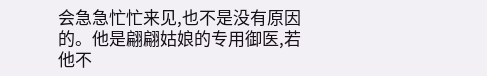会急急忙忙来见,也不是没有原因的。他是翩翩姑娘的专用御医,若他不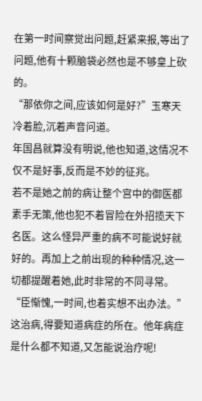在第一时间察觉出问题,赶紧来报,等出了问题,他有十颗脑袋必然也是不够皇上砍的。
“那依你之间,应该如何是好?”玉寒天冷着脸,沉着声音问道。
年国昌就算没有明说,他也知道,这情况不仅不是好事,反而是不妙的征兆。
若不是她之前的病让整个宫中的御医都素手无策,他也犯不着冒险在外招揽天下名医。这么怪异严重的病不可能说好就好的。再加上之前出现的种种情况,这一切都提醒着她,此时非常的不同寻常。
“臣惭愧,一时间,也着实想不出办法。”这治病,得要知道病症的所在。他年病症是什么都不知道,又怎能说治疗呢!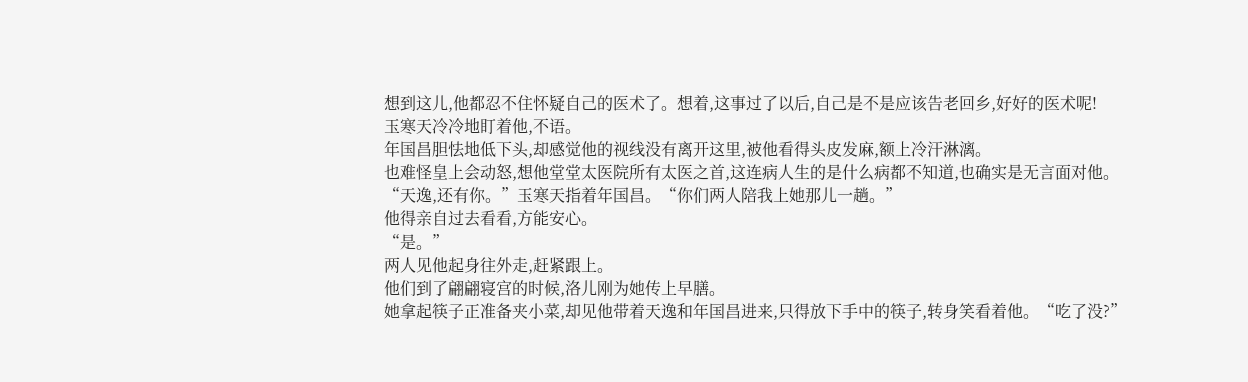想到这儿,他都忍不住怀疑自己的医术了。想着,这事过了以后,自己是不是应该告老回乡,好好的医术呢!
玉寒天冷冷地盯着他,不语。
年国昌胆怯地低下头,却感觉他的视线没有离开这里,被他看得头皮发麻,额上冷汗淋漓。
也难怪皇上会动怒,想他堂堂太医院所有太医之首,这连病人生的是什么病都不知道,也确实是无言面对他。
“天逸,还有你。”玉寒天指着年国昌。“你们两人陪我上她那儿一趟。”
他得亲自过去看看,方能安心。
“是。”
两人见他起身往外走,赶紧跟上。
他们到了翩翩寝宫的时候,洛儿刚为她传上早膳。
她拿起筷子正准备夹小菜,却见他带着天逸和年国昌进来,只得放下手中的筷子,转身笑看着他。“吃了没?”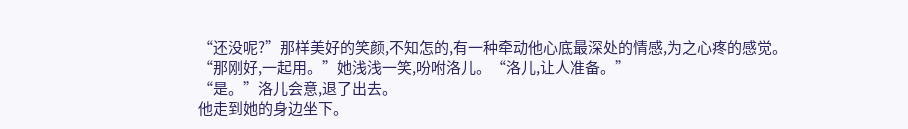“还没呢?”那样美好的笑颜,不知怎的,有一种牵动他心底最深处的情感,为之心疼的感觉。
“那刚好,一起用。”她浅浅一笑,吩咐洛儿。“洛儿,让人准备。”
“是。”洛儿会意,退了出去。
他走到她的身边坐下。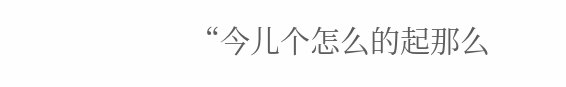“今儿个怎么的起那么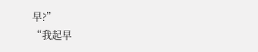早?”
“我起早